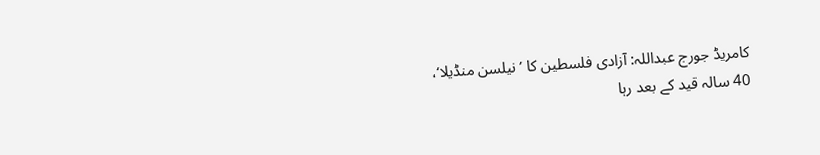کامریڈ جورج عبداللہ: آزادی فلسطین کا ’نیلسن منڈیلا‘، 40 سالہ قید کے بعد رہا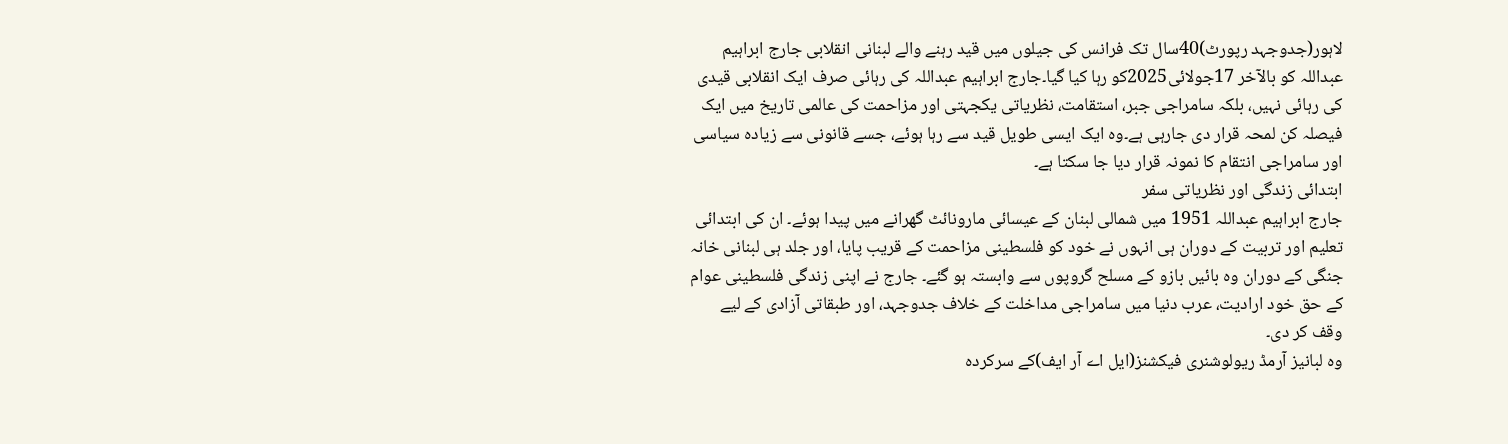لاہور(جدوجہد رپورٹ)40سال تک فرانس کی جیلوں میں قید رہنے والے لبنانی انقلابی جارج ابراہیم عبداللہ کو بالآخر 17جولائی2025کو رہا کیا گیا۔جارج ابراہیم عبداللہ کی رہائی صرف ایک انقلابی قیدی کی رہائی نہیں، بلکہ سامراجی جبر، استقامت، نظریاتی یکجہتی اور مزاحمت کی عالمی تاریخ میں ایک فیصلہ کن لمحہ قرار دی جارہی ہے۔وہ ایک ایسی طویل قید سے رہا ہوئے، جسے قانونی سے زیادہ سیاسی اور سامراجی انتقام کا نمونہ قرار دیا جا سکتا ہے۔
ابتدائی زندگی اور نظریاتی سفر
جارج ابراہیم عبداللہ 1951 میں شمالی لبنان کے عیسائی مارونائٹ گھرانے میں پیدا ہوئے۔ ان کی ابتدائی تعلیم اور تربیت کے دوران ہی انہوں نے خود کو فلسطینی مزاحمت کے قریب پایا، اور جلد ہی لبنانی خانہ جنگی کے دوران وہ بائیں بازو کے مسلح گروپوں سے وابستہ ہو گئے۔ جارج نے اپنی زندگی فلسطینی عوام کے حق خود ارادیت، عرب دنیا میں سامراجی مداخلت کے خلاف جدوجہد، اور طبقاتی آزادی کے لیے وقف کر دی۔
وہ لبانیز آرمڈ ریولوشنری فیکشنز(ایل اے آر ایف)کے سرکردہ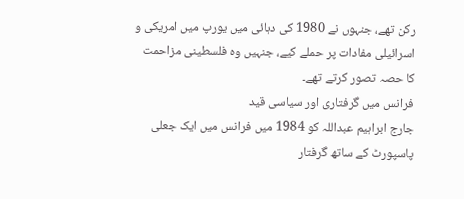رکن تھے، جنہوں نے 1980 کی دہائی میں یورپ میں امریکی و اسرائیلی مفادات پر حملے کیے، جنہیں وہ فلسطینی مزاحمت کا حصہ تصور کرتے تھے۔
فرانس میں گرفتاری اور سیاسی قید
جارج ابراہیم عبداللہ کو 1984 میں فرانس میں ایک جعلی پاسپورٹ کے ساتھ گرفتار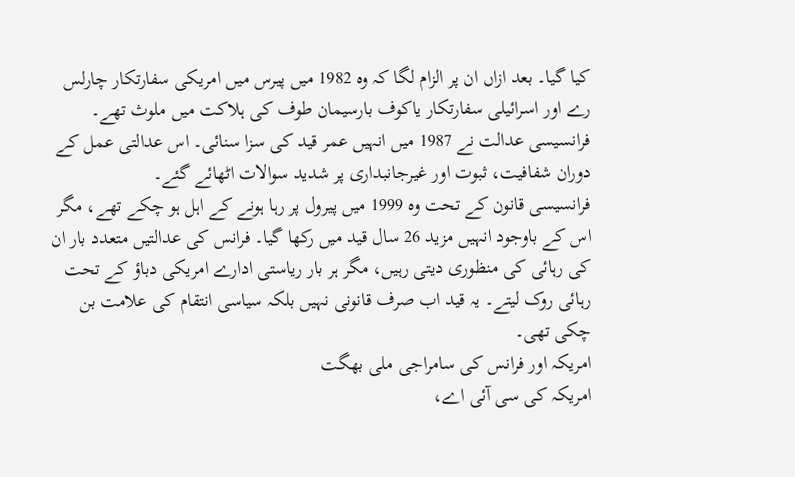کیا گیا۔ بعد ازاں ان پر الزام لگا کہ وہ 1982 میں پیرس میں امریکی سفارتکار چارلس رے اور اسرائیلی سفارتکار یاکوف بارسیمان طوف کی ہلاکت میں ملوث تھے۔ فرانسیسی عدالت نے 1987 میں انہیں عمر قید کی سزا سنائی۔ اس عدالتی عمل کے دوران شفافیت، ثبوت اور غیرجانبداری پر شدید سوالات اٹھائے گئے۔
فرانسیسی قانون کے تحت وہ 1999 میں پیرول پر رہا ہونے کے اہل ہو چکے تھے، مگر اس کے باوجود انہیں مزید 26 سال قید میں رکھا گیا۔ فرانس کی عدالتیں متعدد بار ان کی رہائی کی منظوری دیتی رہیں، مگر ہر بار ریاستی ادارے امریکی دباؤ کے تحت رہائی روک لیتے۔ یہ قید اب صرف قانونی نہیں بلکہ سیاسی انتقام کی علامت بن چکی تھی۔
امریکہ اور فرانس کی سامراجی ملی بھگت
امریکہ کی سی آئی اے،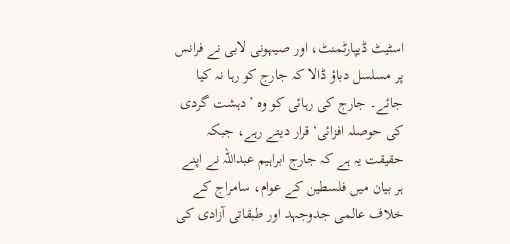اسٹیٹ ڈیپارٹمنٹ، اور صیہونی لابی نے فرانس پر مسلسل دباؤ ڈالا کہ جارج کو رہا نہ کیا جائے۔ جارج کی رہائی کو وہ ’دہشت گردی کی حوصلہ افزائی‘قرار دیتے رہے، جبکہ حقیقت یہ ہے کہ جارج ابراہیم عبداللہ نے اپنے ہر بیان میں فلسطین کے عوام، سامراج کے خلاف عالمی جدوجہد اور طبقاتی آزادی کی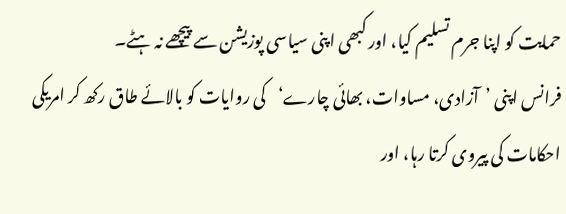حمایت کو اپنا جرم تسلیم کیا، اور کبھی اپنی سیاسی پوزیشن سے پیچھے نہ ہٹے۔
فرانس اپنی ’آزادی، مساوات، بھائی چارے‘کی روایات کو بالائے طاق رکھ کر امریکی احکامات کی پیروی کرتا رہا، اور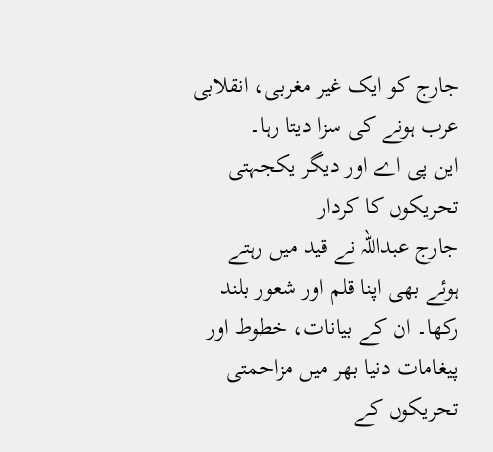جارج کو ایک غیر مغربی، انقلابی عرب ہونے کی سزا دیتا رہا۔
این پی اے اور دیگر یکجہتی تحریکوں کا کردار
جارج عبداللہ نے قید میں رہتے ہوئے بھی اپنا قلم اور شعور بلند رکھا۔ ان کے بیانات، خطوط اور پیغامات دنیا بھر میں مزاحمتی تحریکوں کے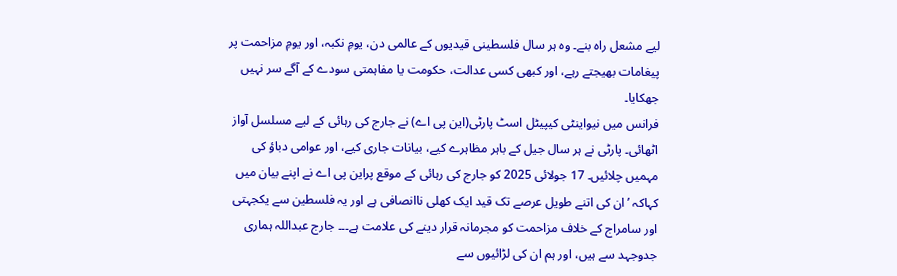لیے مشعل راہ بنے۔ وہ ہر سال فلسطینی قیدیوں کے عالمی دن، یومِ نکبہ، اور یومِ مزاحمت پر پیغامات بھیجتے رہے، اور کبھی کسی عدالت، حکومت یا مفاہمتی سودے کے آگے سر نہیں جھکایا۔
فرانس میں نیواینٹی کیپیٹل اسٹ پارٹی(این پی اے) نے جارج کی رہائی کے لیے مسلسل آواز اٹھائی۔ پارٹی نے ہر سال جیل کے باہر مظاہرے کیے، بیانات جاری کیے، اور عوامی دباؤ کی مہمیں چلائیں۔ 17 جولائی 2025 کو جارج کی رہائی کے موقع پراین پی اے نے اپنے بیان میں کہاکہ ’ان کی اتنے طویل عرصے تک قید ایک کھلی ناانصافی ہے اور یہ فلسطین سے یکجہتی اور سامراج کے خلاف مزاحمت کو مجرمانہ قرار دینے کی علامت ہے۔۔۔ جارج عبداللہ ہماری جدوجہد سے ہیں، اور ہم ان کی لڑائیوں سے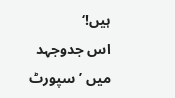ہیں!‘
اس جدوجہد میں ’سپورٹ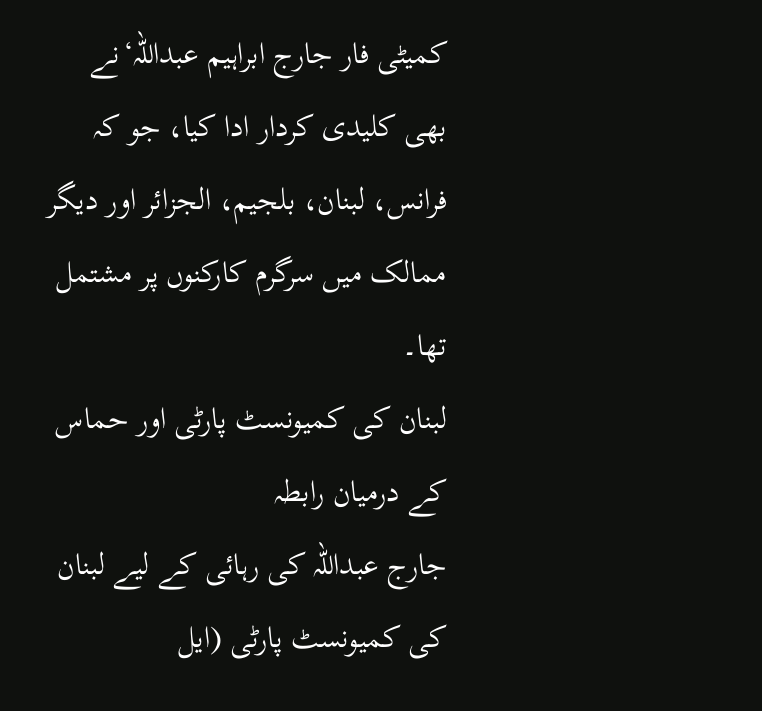کمیٹی فار جارج ابراہیم عبداللہ‘نے بھی کلیدی کردار ادا کیا، جو کہ فرانس، لبنان، بلجیم، الجزائر اور دیگر ممالک میں سرگرم کارکنوں پر مشتمل تھا۔
لبنان کی کمیونسٹ پارٹی اور حماس کے درمیان رابطہ
جارج عبداللہ کی رہائی کے لیے لبنان کی کمیونسٹ پارٹی (ایل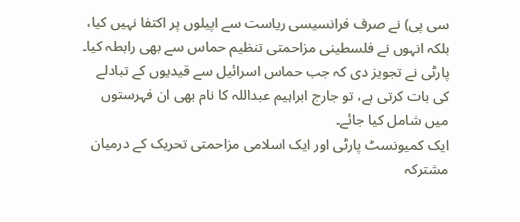سی پی) نے صرف فرانسیسی ریاست سے اپیلوں پر اکتفا نہیں کیا، بلکہ انہوں نے فلسطینی مزاحمتی تنظیم حماس سے بھی رابطہ کیا۔ پارٹی نے تجویز دی کہ جب حماس اسرائیل سے قیدیوں کے تبادلے کی بات کرتی ہے، تو جارج ابراہیم عبداللہ کا نام بھی ان فہرستوں میں شامل کیا جائے۔
ایک کمیونسٹ پارٹی اور ایک اسلامی مزاحمتی تحریک کے درمیان مشترکہ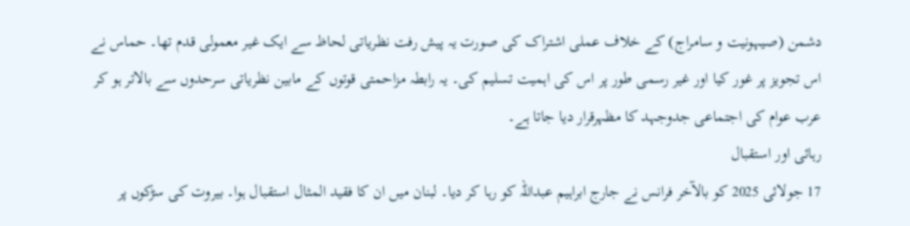دشمن (صیہونیت و سامراج) کے خلاف عملی اشتراک کی صورت یہ پیش رفت نظریاتی لحاظ سے ایک غیر معمولی قدم تھا۔ حماس نے اس تجویز پر غور کیا اور غیر رسمی طور پر اس کی اہمیت تسلیم کی۔ یہ رابطہ مزاحمتی قوتوں کے مابین نظریاتی سرحدوں سے بالاتر ہو کر عرب عوام کی اجتماعی جدوجہد کا مظہرقرار دیا جاتا ہے۔
رہائی اور استقبال
17 جولائی 2025 کو بالآخر فرانس نے جارج ابراہیم عبداللہ کو رہا کر دیا۔ لبنان میں ان کا فقید المثال استقبال ہوا۔ بیروت کی سڑکوں پر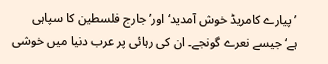’پیارے کامریڈ خوش آمدید‘ اور’جارج فلسطین کا سپاہی ہے‘جیسے نعرے گونجے۔ ان کی رہائی پر عرب دنیا میں خوشی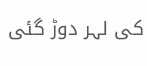کی لہر دوڑ گئی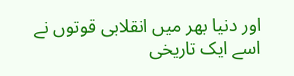اور دنیا بھر میں انقلابی قوتوں نے اسے ایک تاریخی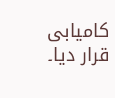کامیابی قرار دیا۔